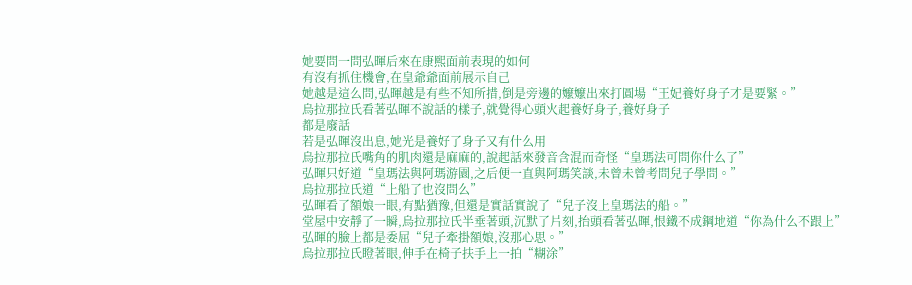她要問一問弘暉后來在康熙面前表現的如何
有沒有抓住機會,在皇爺爺面前展示自己
她越是這么問,弘暉越是有些不知所措,倒是旁邊的嬤嬤出來打圓場“王妃養好身子才是要緊。”
烏拉那拉氏看著弘暉不說話的樣子,就覺得心頭火起養好身子,養好身子
都是廢話
若是弘暉沒出息,她光是養好了身子又有什么用
烏拉那拉氏嘴角的肌肉還是麻麻的,說起話來發音含混而奇怪“皇瑪法可問你什么了”
弘暉只好道“皇瑪法與阿瑪游園,之后便一直與阿瑪笑談,未曾未曾考問兒子學問。”
烏拉那拉氏道“上船了也沒問么”
弘暉看了額娘一眼,有點猶豫,但還是實話實說了“兒子沒上皇瑪法的船。”
堂屋中安靜了一瞬,烏拉那拉氏半垂著頭,沉默了片刻,抬頭看著弘暉,恨鐵不成鋼地道“你為什么不跟上”
弘暉的臉上都是委屈“兒子牽掛額娘,沒那心思。”
烏拉那拉氏瞪著眼,伸手在椅子扶手上一拍“糊涂”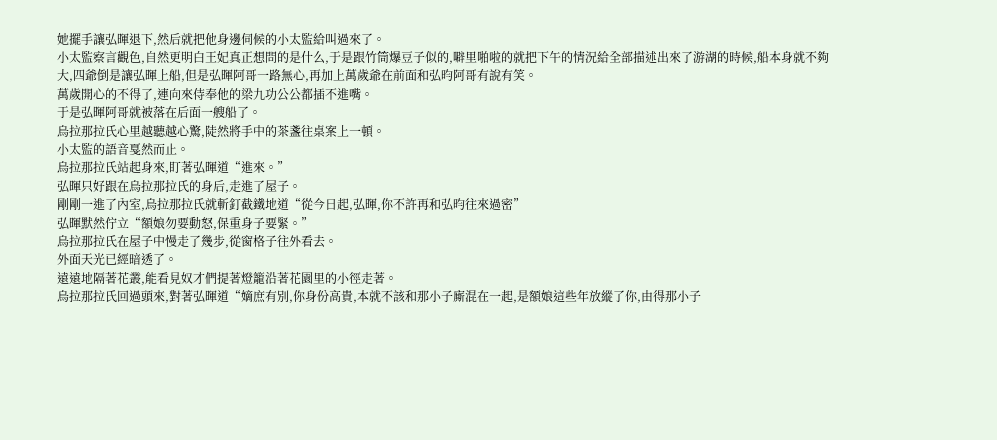她擺手讓弘暉退下,然后就把他身邊伺候的小太監給叫過來了。
小太監察言觀色,自然更明白王妃真正想問的是什么,于是跟竹筒爆豆子似的,噼里啪啦的就把下午的情況給全部描述出來了游湖的時候,船本身就不夠大,四爺倒是讓弘暉上船,但是弘暉阿哥一路無心,再加上萬歲爺在前面和弘昀阿哥有說有笑。
萬歲開心的不得了,連向來侍奉他的梁九功公公都插不進嘴。
于是弘暉阿哥就被落在后面一艘船了。
烏拉那拉氏心里越聽越心驚,陡然將手中的茶盞往桌案上一頓。
小太監的語音戛然而止。
烏拉那拉氏站起身來,盯著弘暉道“進來。”
弘暉只好跟在烏拉那拉氏的身后,走進了屋子。
剛剛一進了內室,烏拉那拉氏就斬釘截鐵地道“從今日起,弘暉,你不許再和弘昀往來過密”
弘暉默然佇立“額娘勿要動怒,保重身子要緊。”
烏拉那拉氏在屋子中慢走了幾步,從窗格子往外看去。
外面天光已經暗透了。
遠遠地隔著花叢,能看見奴才們提著燈籠沿著花園里的小徑走著。
烏拉那拉氏回過頭來,對著弘暉道“嫡庶有別,你身份高貴,本就不該和那小子廝混在一起,是額娘這些年放縱了你,由得那小子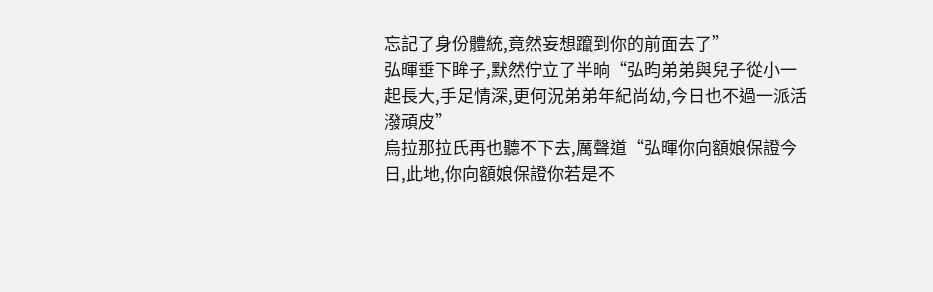忘記了身份體統,竟然妄想躥到你的前面去了”
弘暉垂下眸子,默然佇立了半晌“弘昀弟弟與兒子從小一起長大,手足情深,更何況弟弟年紀尚幼,今日也不過一派活潑頑皮”
烏拉那拉氏再也聽不下去,厲聲道“弘暉你向額娘保證今日,此地,你向額娘保證你若是不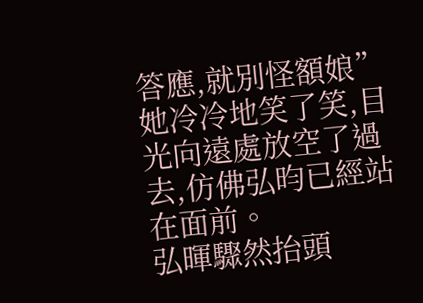答應,就別怪額娘”
她冷冷地笑了笑,目光向遠處放空了過去,仿佛弘昀已經站在面前。
弘暉驟然抬頭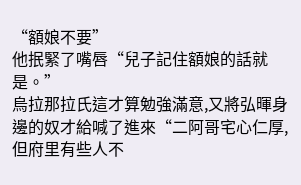“額娘不要”
他抿緊了嘴唇“兒子記住額娘的話就是。”
烏拉那拉氏這才算勉強滿意,又將弘暉身邊的奴才給喊了進來“二阿哥宅心仁厚,但府里有些人不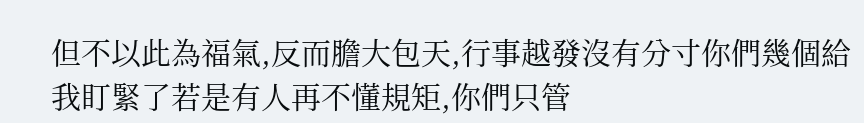但不以此為福氣,反而膽大包天,行事越發沒有分寸你們幾個給我盯緊了若是有人再不懂規矩,你們只管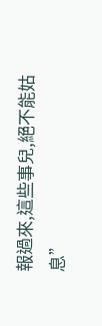報過來,這些事兒,絕不能姑息”